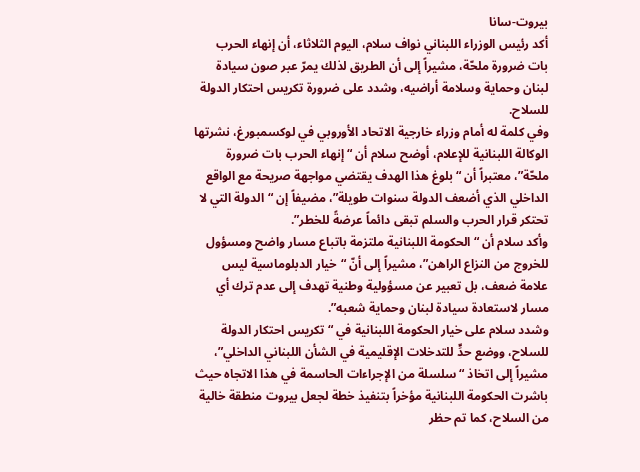بيروت-سانا
أكد رئيس الوزراء اللبناني نواف سلام، اليوم الثلاثاء، أن إنهاء الحرب بات ضرورة ملحّة، مشيراً إلى أن الطريق لذلك يمرّ عبر صون سيادة لبنان وحماية وسلامة أراضيه، وشدد على ضرورة تكريس احتكار الدولة للسلاح.
وفي كلمة له أمام وزراء خارجية الاتحاد الأوروبي في لوكسمبورغ، نشرتها الوكالة اللبنانية للإعلام، أوضح سلام أن “إنهاء الحرب بات ضرورة ملحّة”، معتبراً أن “بلوغ هذا الهدف يقتضي مواجهة صريحة مع الواقع الداخلي الذي أضعف الدولة سنوات طويلة”، مضيفاً إن “الدولة التي لا تحتكر قرار الحرب والسلم تبقى دائماً عرضةً للخطر”.
وأكد سلام أن “الحكومة اللبنانية ملتزمة باتباع مسار واضح ومسؤول للخروج من النزاع الراهن”، مشيراً إلى أنّ “خيار الدبلوماسية ليس علامة ضعف، بل تعبير عن مسؤولية وطنية تهدف إلى عدم ترك أي مسار لاستعادة سيادة لبنان وحماية شعبه”.
وشدد سلام على خيار الحكومة اللبنانية في “تكريس احتكار الدولة للسلاح، ووضع حدٍّ للتدخلات الإقليمية في الشأن اللبناني الداخلي”، مشيراً إلى اتخاذ “سلسلة من الإجراءات الحاسمة في هذا الاتجاه حيث باشرت الحكومة اللبنانية مؤخراً بتنفيذ خطة لجعل بيروت منطقة خالية من السلاح، كما تم حظر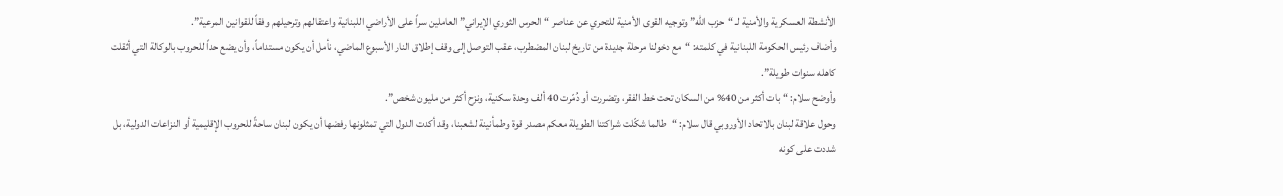الأنشطة العسكرية والأمنية لـ “حزب الله” وتوجيه القوى الأمنية للتحري عن عناصر “الحرس الثوري الإيراني” العاملين سراً على الأراضي اللبنانية واعتقالهم وترحيلهم وفقاً للقوانين المرعية”.
وأضاف رئيس الحكومة اللبنانية في كلمته: “مع دخولنا مرحلة جديدة من تاريخ لبنان المضطرب، عقب التوصل إلى وقف إطلاق النار الأسبوع الماضي، نأمل أن يكون مستداماً، وأن يضع حداً للحروب بالوكالة التي أثقلت كاهله سنوات طويلة”.
وأوضح سلام: “بات أكثر من 40% من السكان تحت خط الفقر، وتضررت أو دُمّرت 40 ألف وحدة سكنية، ونزح أكثر من مليون شخص”.
وحول علاقة لبنان بالاتحاد الأوروبي قال سلام: “طالما شكّلت شراكتنا الطويلة معكم مصدر قوة وطمأنينة لشعبنا، وقد أكدت الدول التي تمثلونها رفضها أن يكون لبنان ساحةً للحروب الإقليمية أو النزاعات الدولية، بل شددت على كونه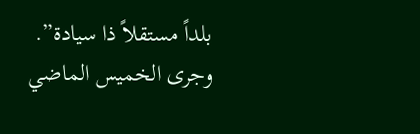بلداً مستقلاً ذا سيادة”.
وجرى الخميس الماضي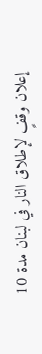إعلان وقفٍ لإطلاق النار في لبنان مدة 10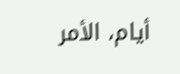أيام، الأمر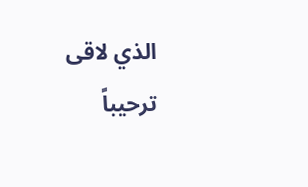الذي لاقى ترحيباً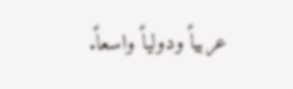عربياً ودولياً واسعاً.